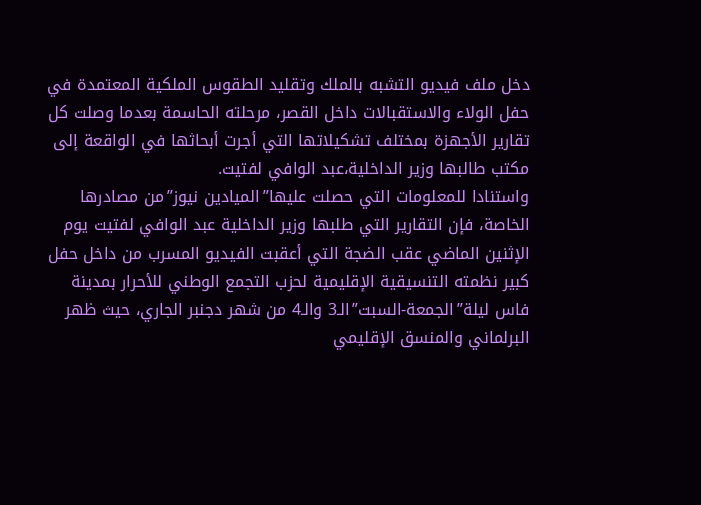دخل ملف فيديو التشبه بالملك وتقليد الطقوس الملكية المعتمدة في حفل الولاء والاستقبالات داخل القصر، مرحلته الحاسمة بعدما وصلت كل تقارير الأجهزة بمختلف تشكيلاتها التي أجرت أبحاثها في الواقعة إلى مكتب طالبها وزير الداخلية،عبد الوافي لفتيت.
واستنادا للمعلومات التي حصلت عليها”الميادين نيوز”من مصادرها الخاصة، فإن التقارير التي طلبها وزير الداخلية عبد الوافي لفتيت يوم الإثنين الماضي عقب الضجة التي أعقبت الفيديو المسرب من داخل حفل كبير نظمته التنسيقية الإقليمية لحزب التجمع الوطني للأحرار بمدينة فاس ليلة”الجمعة-السبت”الـ3 والـ4 من شهر دجنبر الجاري، حيث ظهر البرلماني والمنسق الإقليمي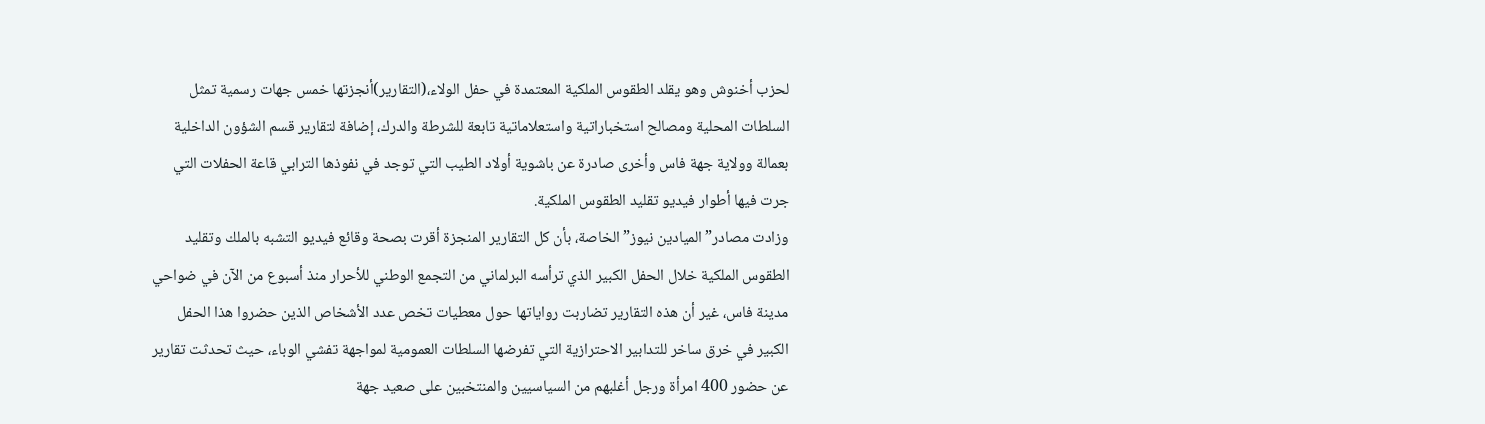لحزب أخنوش وهو يقلد الطقوس الملكية المعتمدة في حفل الولاء،(التقارير)أنجزتها خمس جهات رسمية تمثل السلطات المحلية ومصالح استخباراتية واستعلاماتية تابعة للشرطة والدرك، إضافة لتقارير قسم الشؤون الداخلية بعمالة وولاية جهة فاس وأخرى صادرة عن باشوية أولاد الطيب التي توجد في نفوذها الترابي قاعة الحفلات التي جرت فيها أطوار فيديو تقليد الطقوس الملكية.
وزادت مصادر”الميادين نيوز”الخاصة، بأن كل التقارير المنجزة أقرت بصحة وقائع فيديو التشبه بالملك وتقليد الطقوس الملكية خلال الحفل الكبير الذي ترأسه البرلماني من التجمع الوطني للأحرار منذ أسبوع من الآن في ضواحي مدينة فاس، غير أن هذه التقارير تضاربت رواياتها حول معطيات تخص عدد الأشخاص الذين حضروا هذا الحفل الكبير في خرق ساخر للتدابير الاحترازية التي تفرضها السلطات العمومية لمواجهة تفشي الوباء، حيث تحدثت تقارير عن حضور 400 امرأة ورجل أغلبهم من السياسيين والمنتخبين على صعيد جهة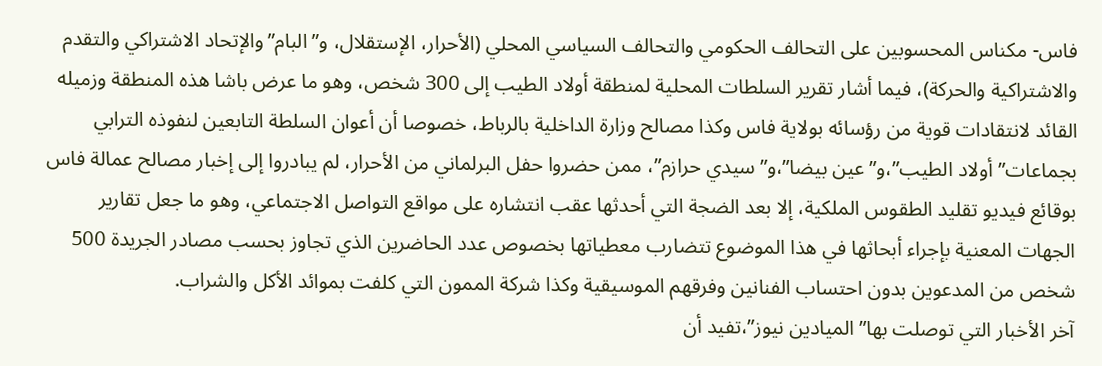فاس- مكناس المحسوبين على التحالف الحكومي والتحالف السياسي المحلي (الأحرار، الإستقلال، و”البام”والإتحاد الاشتراكي والتقدم والاشتراكية والحركة)، فيما أشار تقرير السلطات المحلية لمنطقة أولاد الطيب إلى 300 شخص، وهو ما عرض باشا هذه المنطقة وزميله القائد لانتقادات قوية من رؤسائه بولاية فاس وكذا مصالح وزارة الداخلية بالرباط، خصوصا أن أعوان السلطة التابعين لنفوذه الترابي بجماعات”أولاد الطيب”،و”عين بيضا”،و”سيدي حرازم”، ممن حضروا حفل البرلماني من الأحرار، لم يبادروا إلى إخبار مصالح عمالة فاس بوقائع فيديو تقليد الطقوس الملكية، إلا بعد الضجة التي أحدثها عقب انتشاره على مواقع التواصل الاجتماعي، وهو ما جعل تقارير الجهات المعنية بإجراء أبحاثها في هذا الموضوع تتضارب معطياتها بخصوص عدد الحاضرين الذي تجاوز بحسب مصادر الجريدة 500 شخص من المدعوين بدون احتساب الفنانين وفرقهم الموسيقية وكذا شركة الممون التي كلفت بموائد الأكل والشراب.
آخر الأخبار التي توصلت بها”الميادين نيوز”،تفيد أن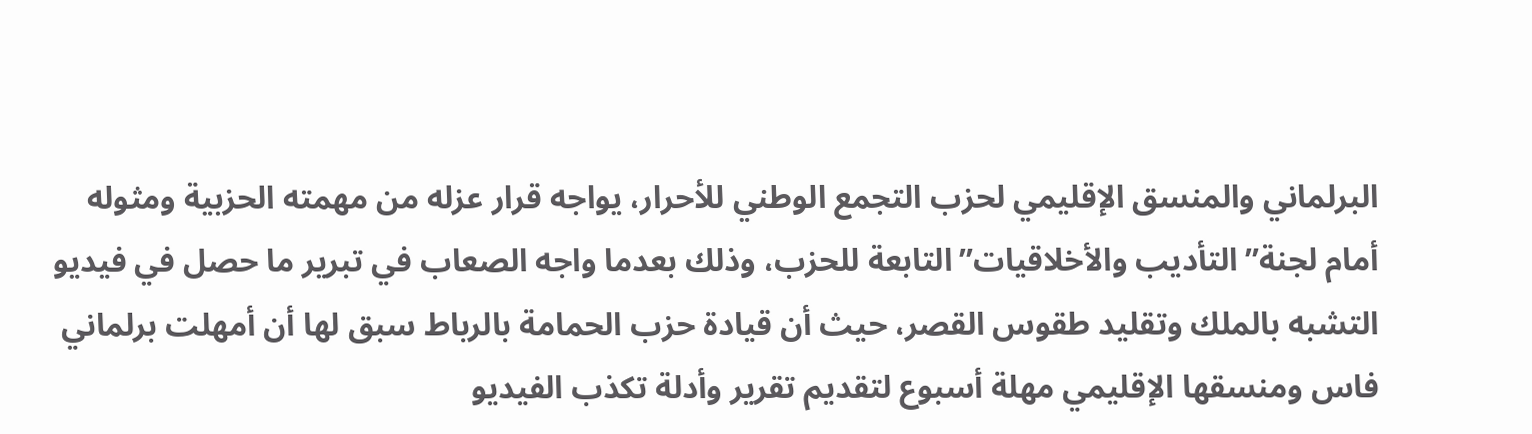البرلماني والمنسق الإقليمي لحزب التجمع الوطني للأحرار، يواجه قرار عزله من مهمته الحزبية ومثوله أمام لجنة”التأديب والأخلاقيات”التابعة للحزب، وذلك بعدما واجه الصعاب في تبرير ما حصل في فيديو التشبه بالملك وتقليد طقوس القصر، حيث أن قيادة حزب الحمامة بالرباط سبق لها أن أمهلت برلماني فاس ومنسقها الإقليمي مهلة أسبوع لتقديم تقرير وأدلة تكذب الفيديو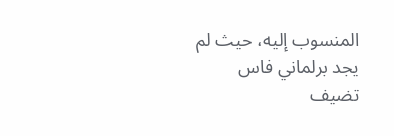المنسوب إليه، حيث لم يجد برلماني فاس تضيف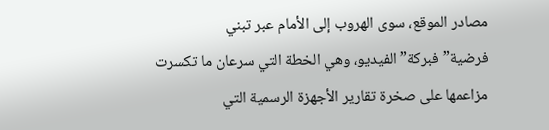مصادر الموقع، سوى الهروب إلى الأمام عبر تبني فرضية”فبركة”الفيديو، وهي الخطة التي سرعان ما تكسرت مزاعمها على صخرة تقارير الأجهزة الرسمية التي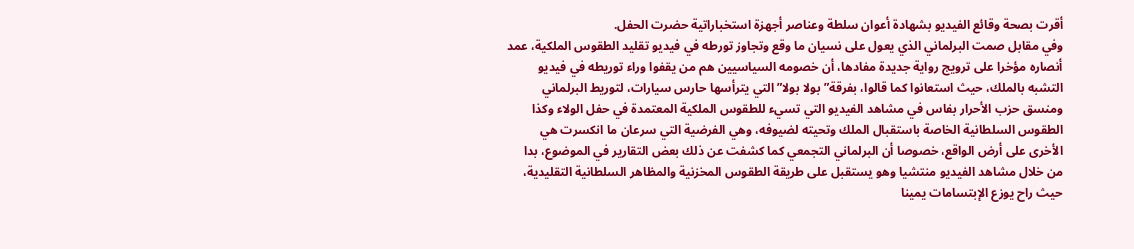أقرت بصحة وقائع الفيديو بشهادة أعوان سلطة وعناصر أجهزة استخباراتية حضرت الحفل.
وفي مقابل صمت البرلماني الذي يعول على نسيان ما وقع وتجاوز تورطه في فيديو تقليد الطقوس الملكية، عمد أنصاره مؤخرا على ترويج رواية جديدة مفادها، أن خصومه السياسيين هم من يقفوا وراء توريطه في فيديو التشبه بالملك، حيث استعانوا كما قالوا، بفرقة”بولا بولا”التي يترأسها حارس سيارات، لتوريط البرلماني ومنسق حزب الأحرار بفاس في مشاهد الفيديو التي تسيء للطقوس الملكية المعتمدة في حفل الولاء وكذا الطقوس السلطانية الخاصة باستقبال الملك وتحيته لضيوفه، وهي الفرضية التي سرعان ما انكسرت هي الأخرى على أرض الواقع، خصوصا أن البرلماني التجمعي كما كشفت عن ذلك بعض التقارير في الموضوع، بدا من خلال مشاهد الفيديو منتشيا وهو يستقبل على طريقة الطقوس المخزنية والمظاهر السلطانية التقليدية، حيث راح يوزع الإبتسامات يمينا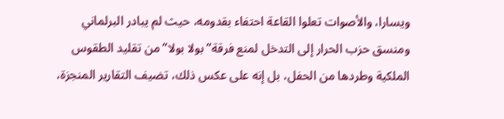ويسارا، والأصوات تعلوا القاعة احتفاء بقدومه، حيث لم يبادر البرلماني ومنسق حزب الحرار إلى التدخل لمنع فرقة”بولا بولا”من تقليد الطقوس الملكية وطردها من الحفل، بل إنه على عكس ذلك، تضيف التقارير المنجزة،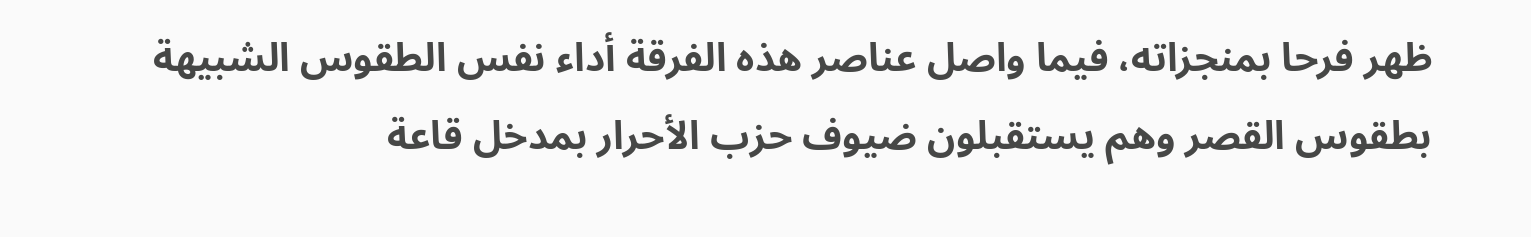ظهر فرحا بمنجزاته، فيما واصل عناصر هذه الفرقة أداء نفس الطقوس الشبيهة بطقوس القصر وهم يستقبلون ضيوف حزب الأحرار بمدخل قاعة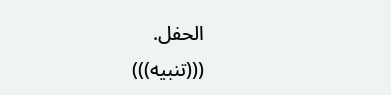الحفل.
(((تنبيه)))